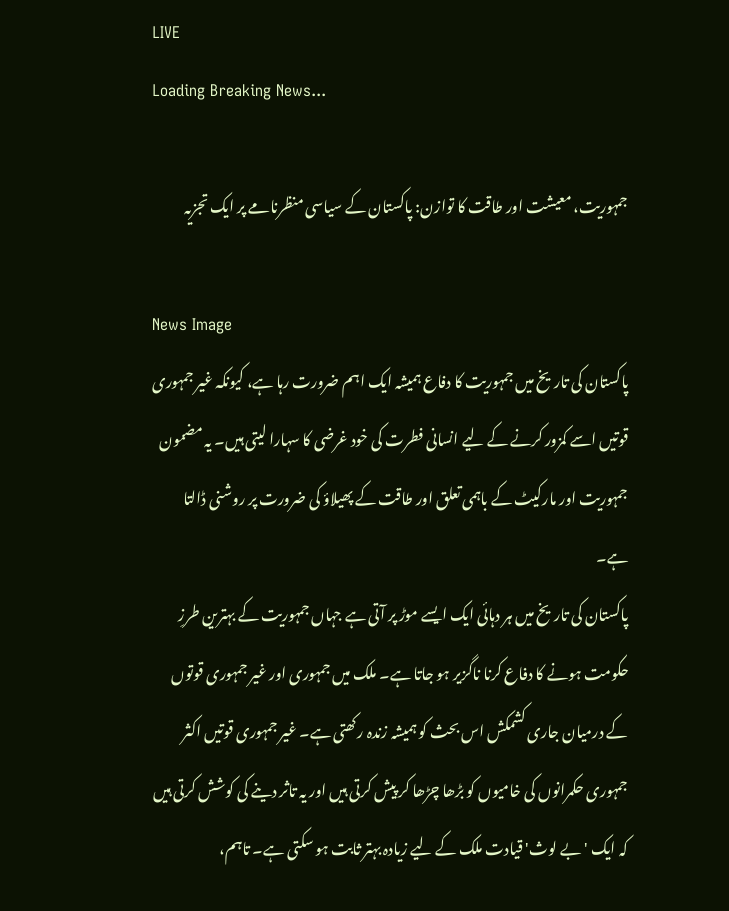LIVE
Loading Breaking News...

جمہوریت، معیشت اور طاقت کا توازن: پاکستان کے سیاسی منظرنامے پر ایک تجزیہ

News Image
پاکستان کی تاریخ میں جمہوریت کا دفاع ہمیشہ ایک اہم ضرورت رہا ہے، کیونکہ غیر جمہوری قوتیں اسے کمزور کرنے کے لیے انسانی فطرت کی خود غرضی کا سہارا لیتی ہیں۔ یہ مضمون جمہوریت اور مارکیٹ کے باہمی تعلق اور طاقت کے پھیلاؤ کی ضرورت پر روشنی ڈالتا ہے۔
پاکستان کی تاریخ میں ہر دہائی ایک ایسے موڑ پر آتی ہے جہاں جمہوریت کے بہترین طرزِ حکومت ہونے کا دفاع کرنا ناگزیر ہو جاتا ہے۔ ملک میں جمہوری اور غیر جمہوری قوتوں کے درمیان جاری کشمکش اس بحث کو ہمیشہ زندہ رکھتی ہے۔ غیر جمہوری قوتیں اکثر جمہوری حکمرانوں کی خامیوں کو بڑھا چڑھا کر پیش کرتی ہیں اور یہ تاثر دینے کی کوشش کرتی ہیں کہ ایک 'بے لوث' قیادت ملک کے لیے زیادہ بہتر ثابت ہو سکتی ہے۔ تاہم،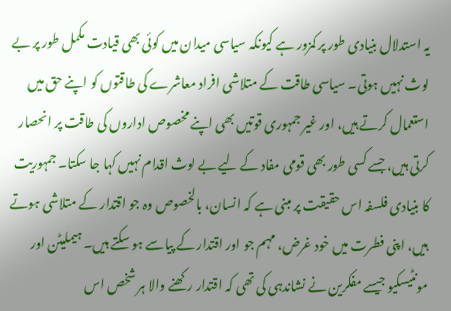یہ استدلال بنیادی طور پر کمزور ہے کیونکہ سیاسی میدان میں کوئی بھی قیادت مکمل طور پر بے لوث نہیں ہوتی۔ سیاسی طاقت کے متلاشی افراد معاشرے کی طاقتوں کو اپنے حق میں استعمال کرتے ہیں، اور غیر جمہوری قوتیں بھی اپنے مخصوص اداروں کی طاقت پر انحصار کرتی ہیں، جسے کسی طور بھی قومی مفاد کے لیے بے لوث اقدام نہیں کہا جا سکتا۔ جمہوریت کا بنیادی فلسفہ اس حقیقت پر مبنی ہے کہ انسان، بالخصوص وہ جو اقتدار کے متلاشی ہوتے ہیں، اپنی فطرت میں خود غرض، مہم جو اور اقتدار کے پیاسے ہو سکتے ہیں۔ ہیملیٹن اور مونٹیسکیو جیسے مفکرین نے نشاندہی کی تھی کہ اقتدار رکھنے والا ہر شخص اس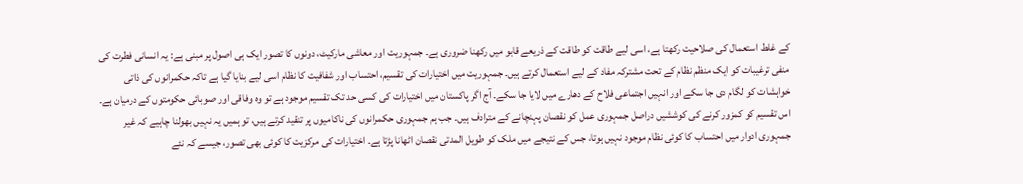کے غلط استعمال کی صلاحیت رکھتا ہے، اسی لیے طاقت کو طاقت کے ذریعے قابو میں رکھنا ضروری ہے۔ جمہوریت اور معاشی مارکیٹ، دونوں کا تصور ایک ہی اصول پر مبنی ہے: یہ انسانی فطرت کی منفی ترغیبات کو ایک منظم نظام کے تحت مشترکہ مفاد کے لیے استعمال کرتے ہیں۔ جمہوریت میں اختیارات کی تقسیم، احتساب اور شفافیت کا نظام اسی لیے بنایا گیا ہے تاکہ حکمرانوں کی ذاتی خواہشات کو لگام دی جا سکے اور انہیں اجتماعی فلاح کے دھارے میں لایا جا سکے۔ آج اگر پاکستان میں اختیارات کی کسی حد تک تقسیم موجود ہے تو وہ وفاقی اور صوبائی حکومتوں کے درمیان ہے۔ اس تقسیم کو کمزور کرنے کی کوششیں دراصل جمہوری عمل کو نقصان پہنچانے کے مترادف ہیں۔ جب ہم جمہوری حکمرانوں کی ناکامیوں پر تنقید کرتے ہیں، تو ہمیں یہ نہیں بھولنا چاہیے کہ غیر جمہوری ادوار میں احتساب کا کوئی نظام موجود نہیں ہوتا، جس کے نتیجے میں ملک کو طویل المدتی نقصان اٹھانا پڑتا ہے۔ اختیارات کی مرکزیت کا کوئی بھی تصور، جیسے کہ نئے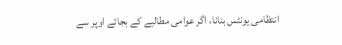انتظامی یونٹس بنانا، اگر عوامی مطالبے کے بجائے اوپر سے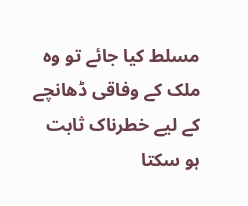مسلط کیا جائے تو وہ ملک کے وفاقی ڈھانچے کے لیے خطرناک ثابت ہو سکتا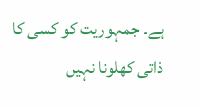ہے۔ جمہوریت کو کسی کا ذاتی کھلونا نہیں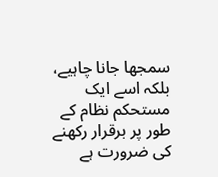سمجھا جانا چاہیے، بلکہ اسے ایک مستحکم نظام کے طور پر برقرار رکھنے کی ضرورت ہے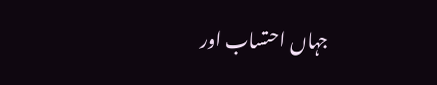جہاں احتساب اور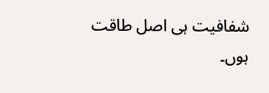شفافیت ہی اصل طاقت ہوں۔